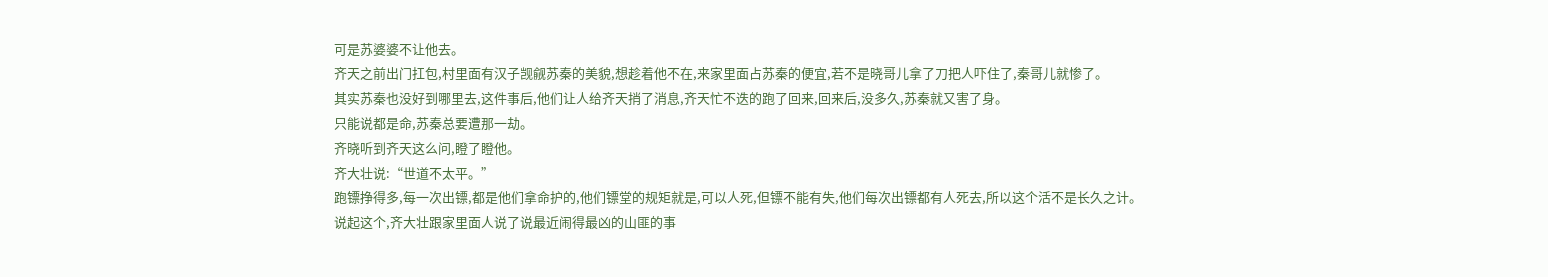可是苏婆婆不让他去。
齐天之前出门扛包,村里面有汉子觊觎苏秦的美貌,想趁着他不在,来家里面占苏秦的便宜,若不是晓哥儿拿了刀把人吓住了,秦哥儿就惨了。
其实苏秦也没好到哪里去,这件事后,他们让人给齐天捎了消息,齐天忙不迭的跑了回来,回来后,没多久,苏秦就又害了身。
只能说都是命,苏秦总要遭那一劫。
齐晓听到齐天这么问,瞪了瞪他。
齐大壮说:“世道不太平。”
跑镖挣得多,每一次出镖,都是他们拿命护的,他们镖堂的规矩就是,可以人死,但镖不能有失,他们每次出镖都有人死去,所以这个活不是长久之计。
说起这个,齐大壮跟家里面人说了说最近闹得最凶的山匪的事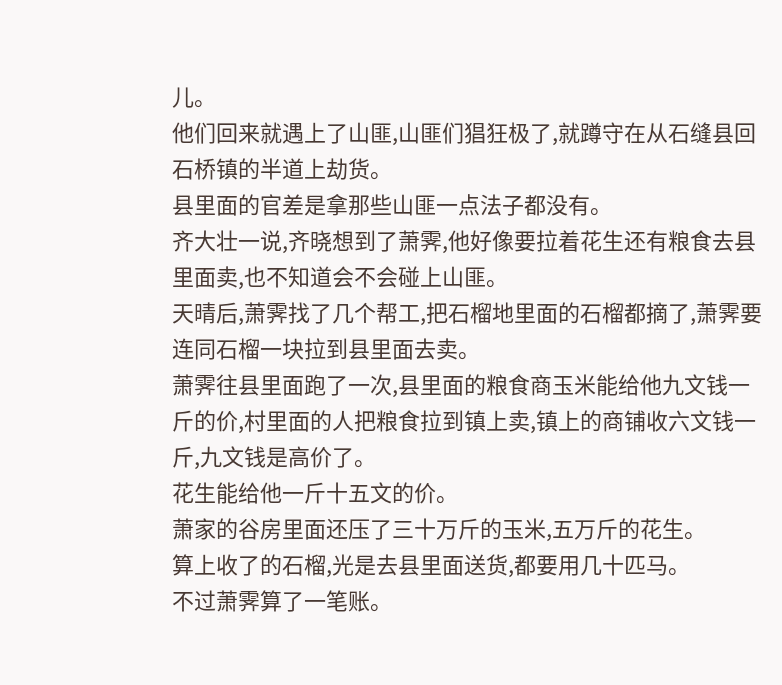儿。
他们回来就遇上了山匪,山匪们猖狂极了,就蹲守在从石缝县回石桥镇的半道上劫货。
县里面的官差是拿那些山匪一点法子都没有。
齐大壮一说,齐晓想到了萧霁,他好像要拉着花生还有粮食去县里面卖,也不知道会不会碰上山匪。
天晴后,萧霁找了几个帮工,把石榴地里面的石榴都摘了,萧霁要连同石榴一块拉到县里面去卖。
萧霁往县里面跑了一次,县里面的粮食商玉米能给他九文钱一斤的价,村里面的人把粮食拉到镇上卖,镇上的商铺收六文钱一斤,九文钱是高价了。
花生能给他一斤十五文的价。
萧家的谷房里面还压了三十万斤的玉米,五万斤的花生。
算上收了的石榴,光是去县里面送货,都要用几十匹马。
不过萧霁算了一笔账。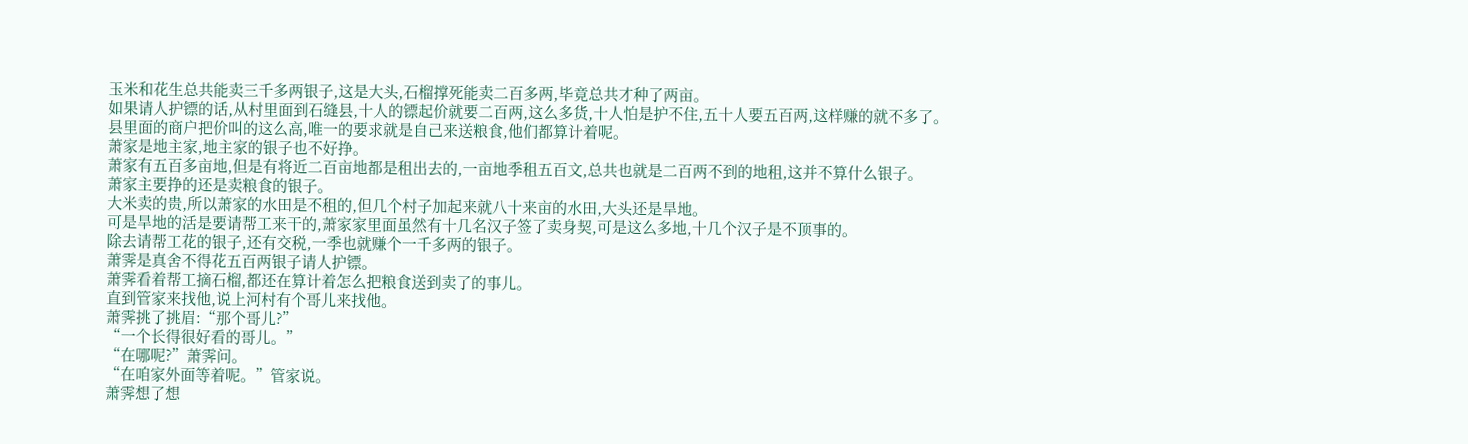玉米和花生总共能卖三千多两银子,这是大头,石榴撑死能卖二百多两,毕竟总共才种了两亩。
如果请人护镖的话,从村里面到石缝县,十人的镖起价就要二百两,这么多货,十人怕是护不住,五十人要五百两,这样赚的就不多了。
县里面的商户把价叫的这么高,唯一的要求就是自己来送粮食,他们都算计着呢。
萧家是地主家,地主家的银子也不好挣。
萧家有五百多亩地,但是有将近二百亩地都是租出去的,一亩地季租五百文,总共也就是二百两不到的地租,这并不算什么银子。
萧家主要挣的还是卖粮食的银子。
大米卖的贵,所以萧家的水田是不租的,但几个村子加起来就八十来亩的水田,大头还是旱地。
可是旱地的活是要请帮工来干的,萧家家里面虽然有十几名汉子签了卖身契,可是这么多地,十几个汉子是不顶事的。
除去请帮工花的银子,还有交税,一季也就赚个一千多两的银子。
萧霁是真舍不得花五百两银子请人护镖。
萧霁看着帮工摘石榴,都还在算计着怎么把粮食送到卖了的事儿。
直到管家来找他,说上河村有个哥儿来找他。
萧霁挑了挑眉:“那个哥儿?”
“一个长得很好看的哥儿。”
“在哪呢?”萧霁问。
“在咱家外面等着呢。”管家说。
萧霁想了想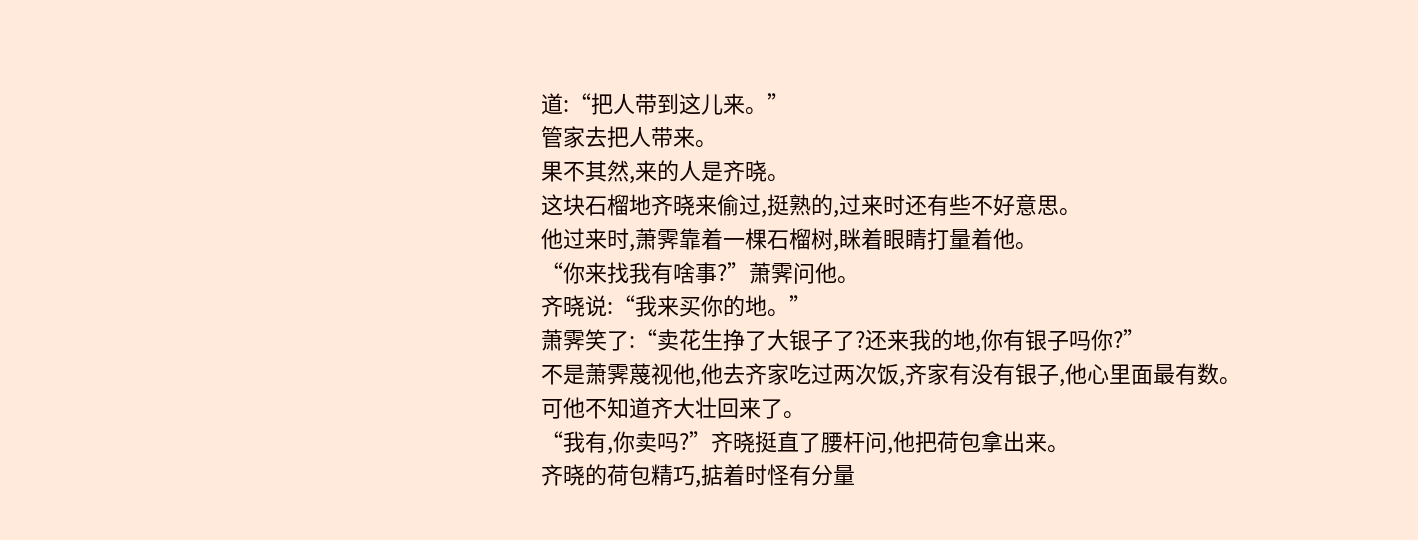道:“把人带到这儿来。”
管家去把人带来。
果不其然,来的人是齐晓。
这块石榴地齐晓来偷过,挺熟的,过来时还有些不好意思。
他过来时,萧霁靠着一棵石榴树,眯着眼睛打量着他。
“你来找我有啥事?”萧霁问他。
齐晓说:“我来买你的地。”
萧霁笑了:“卖花生挣了大银子了?还来我的地,你有银子吗你?”
不是萧霁蔑视他,他去齐家吃过两次饭,齐家有没有银子,他心里面最有数。
可他不知道齐大壮回来了。
“我有,你卖吗?”齐晓挺直了腰杆问,他把荷包拿出来。
齐晓的荷包精巧,掂着时怪有分量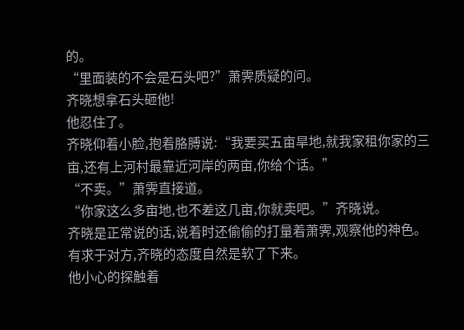的。
“里面装的不会是石头吧?”萧霁质疑的问。
齐晓想拿石头砸他!
他忍住了。
齐晓仰着小脸,抱着胳膊说:“我要买五亩旱地,就我家租你家的三亩,还有上河村最靠近河岸的两亩,你给个话。”
“不卖。”萧霁直接道。
“你家这么多亩地,也不差这几亩,你就卖吧。”齐晓说。
齐晓是正常说的话,说着时还偷偷的打量着萧霁,观察他的神色。
有求于对方,齐晓的态度自然是软了下来。
他小心的探触着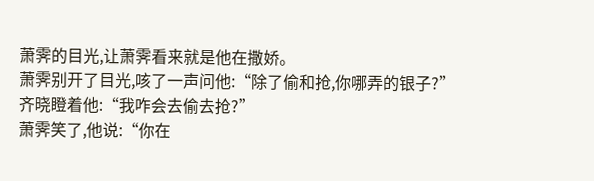萧霁的目光,让萧霁看来就是他在撒娇。
萧霁别开了目光,咳了一声问他:“除了偷和抢,你哪弄的银子?”
齐晓瞪着他:“我咋会去偷去抢?”
萧霁笑了,他说:“你在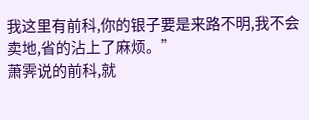我这里有前科,你的银子要是来路不明,我不会卖地,省的沾上了麻烦。”
萧霁说的前科,就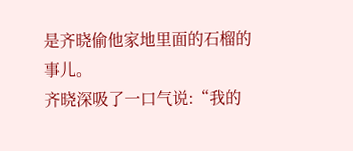是齐晓偷他家地里面的石榴的事儿。
齐晓深吸了一口气说:“我的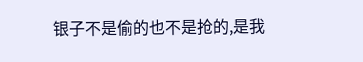银子不是偷的也不是抢的,是我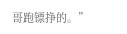哥跑镖挣的。”